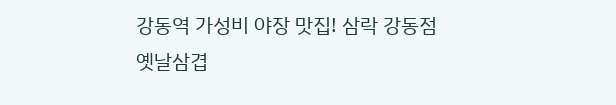강동역 가성비 야장 맛집! 삼락 강동점 옛날삼겹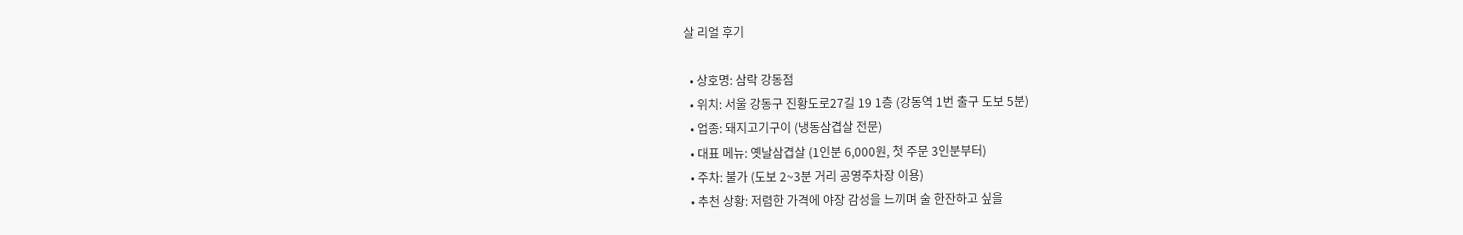살 리얼 후기

  • 상호명: 삼락 강동점
  • 위치: 서울 강동구 진황도로27길 19 1층 (강동역 1번 출구 도보 5분)
  • 업종: 돼지고기구이 (냉동삼겹살 전문)
  • 대표 메뉴: 옛날삼겹살 (1인분 6,000원, 첫 주문 3인분부터)
  • 주차: 불가 (도보 2~3분 거리 공영주차장 이용)
  • 추천 상황: 저렴한 가격에 야장 감성을 느끼며 술 한잔하고 싶을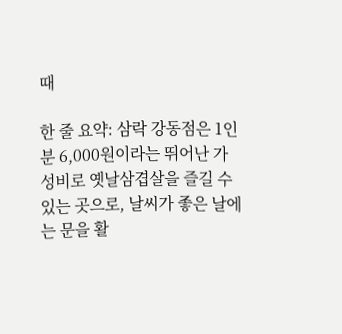때

한 줄 요약: 삼락 강동점은 1인분 6,000원이라는 뛰어난 가성비로 옛날삼겹살을 즐길 수 있는 곳으로, 날씨가 좋은 날에는 문을 활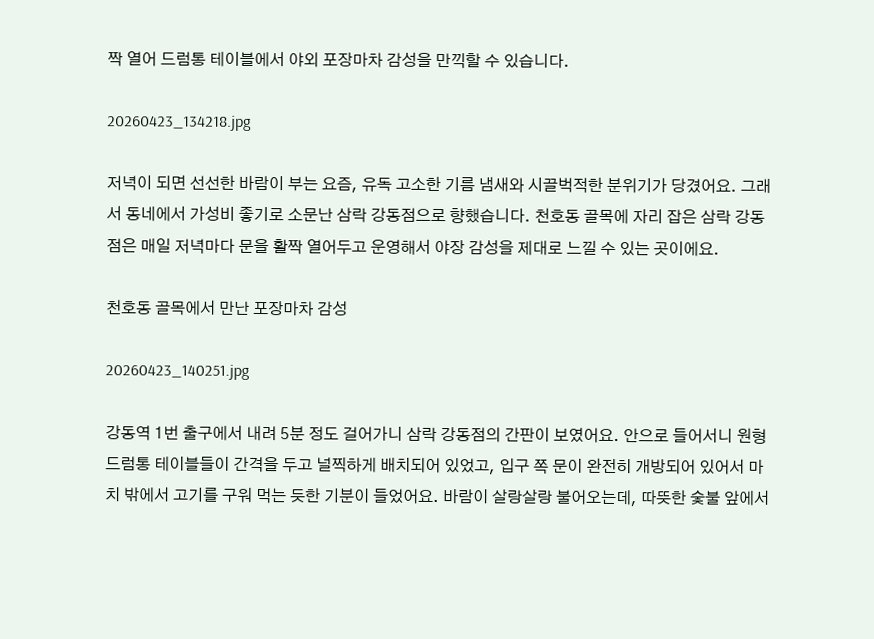짝 열어 드럼통 테이블에서 야외 포장마차 감성을 만끽할 수 있습니다.

20260423_134218.jpg

저녁이 되면 선선한 바람이 부는 요즘, 유독 고소한 기름 냄새와 시끌벅적한 분위기가 당겼어요. 그래서 동네에서 가성비 좋기로 소문난 삼락 강동점으로 향했습니다. 천호동 골목에 자리 잡은 삼락 강동점은 매일 저녁마다 문을 활짝 열어두고 운영해서 야장 감성을 제대로 느낄 수 있는 곳이에요.

천호동 골목에서 만난 포장마차 감성

20260423_140251.jpg

강동역 1번 출구에서 내려 5분 정도 걸어가니 삼락 강동점의 간판이 보였어요. 안으로 들어서니 원형 드럼통 테이블들이 간격을 두고 널찍하게 배치되어 있었고, 입구 쪽 문이 완전히 개방되어 있어서 마치 밖에서 고기를 구워 먹는 듯한 기분이 들었어요. 바람이 살랑살랑 불어오는데, 따뜻한 숯불 앞에서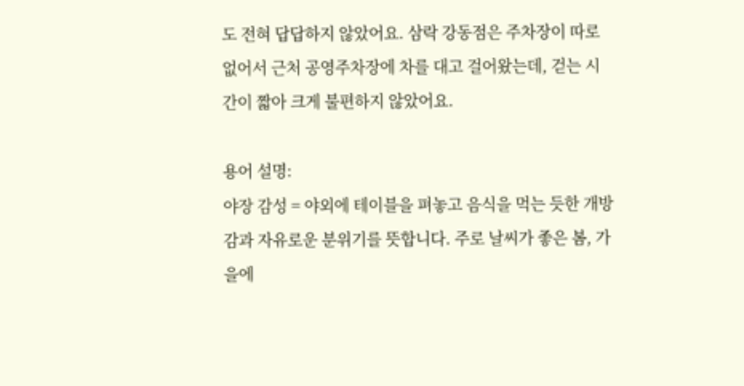도 전혀 답답하지 않았어요. 삼락 강동점은 주차장이 따로 없어서 근처 공영주차장에 차를 대고 걸어왔는데, 걷는 시간이 짧아 크게 불편하지 않았어요.

용어 설명:
야장 감성 = 야외에 테이블을 펴놓고 음식을 먹는 듯한 개방감과 자유로운 분위기를 뜻합니다. 주로 날씨가 좋은 봄, 가을에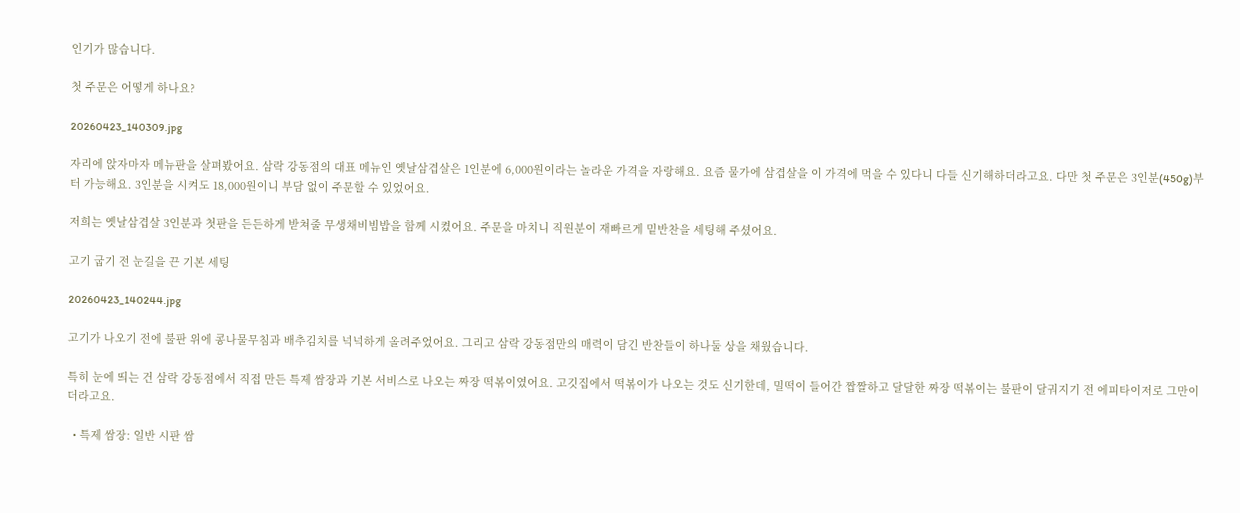인기가 많습니다.

첫 주문은 어떻게 하나요?

20260423_140309.jpg

자리에 앉자마자 메뉴판을 살펴봤어요. 삼락 강동점의 대표 메뉴인 옛날삼겹살은 1인분에 6,000원이라는 놀라운 가격을 자랑해요. 요즘 물가에 삼겹살을 이 가격에 먹을 수 있다니 다들 신기해하더라고요. 다만 첫 주문은 3인분(450g)부터 가능해요. 3인분을 시켜도 18,000원이니 부담 없이 주문할 수 있었어요.

저희는 옛날삼겹살 3인분과 첫판을 든든하게 받쳐줄 무생채비빔밥을 함께 시켰어요. 주문을 마치니 직원분이 재빠르게 밑반찬을 세팅해 주셨어요.

고기 굽기 전 눈길을 끈 기본 세팅

20260423_140244.jpg

고기가 나오기 전에 불판 위에 콩나물무침과 배추김치를 넉넉하게 올려주었어요. 그리고 삼락 강동점만의 매력이 담긴 반찬들이 하나둘 상을 채웠습니다.

특히 눈에 띄는 건 삼락 강동점에서 직접 만든 특제 쌈장과 기본 서비스로 나오는 짜장 떡볶이였어요. 고깃집에서 떡볶이가 나오는 것도 신기한데, 밀떡이 들어간 짭짤하고 달달한 짜장 떡볶이는 불판이 달궈지기 전 에피타이저로 그만이더라고요.

  • 특제 쌈장: 일반 시판 쌈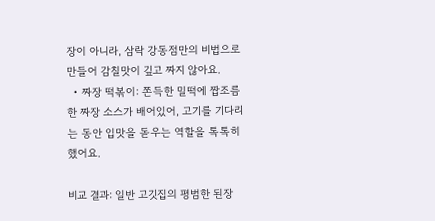장이 아니라, 삼락 강동점만의 비법으로 만들어 감칠맛이 깊고 짜지 않아요.
  • 짜장 떡볶이: 쫀득한 밀떡에 짭조름한 짜장 소스가 배어있어, 고기를 기다리는 동안 입맛을 돋우는 역할을 톡톡히 했어요.

비교 결과: 일반 고깃집의 평범한 된장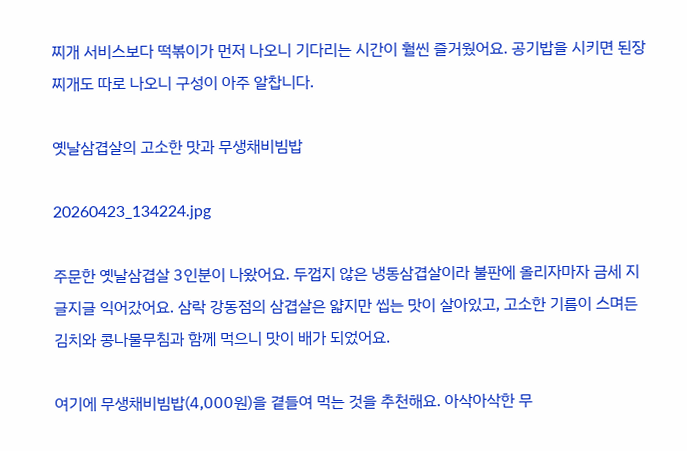찌개 서비스보다 떡볶이가 먼저 나오니 기다리는 시간이 훨씬 즐거웠어요. 공기밥을 시키면 된장찌개도 따로 나오니 구성이 아주 알찹니다.

옛날삼겹살의 고소한 맛과 무생채비빔밥

20260423_134224.jpg

주문한 옛날삼겹살 3인분이 나왔어요. 두껍지 않은 냉동삼겹살이라 불판에 올리자마자 금세 지글지글 익어갔어요. 삼락 강동점의 삼겹살은 얇지만 씹는 맛이 살아있고, 고소한 기름이 스며든 김치와 콩나물무침과 함께 먹으니 맛이 배가 되었어요.

여기에 무생채비빔밥(4,000원)을 곁들여 먹는 것을 추천해요. 아삭아삭한 무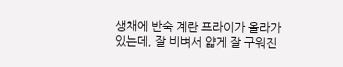생채에 반숙 계란 프라이가 올라가 있는데, 잘 비벼서 얇게 잘 구워진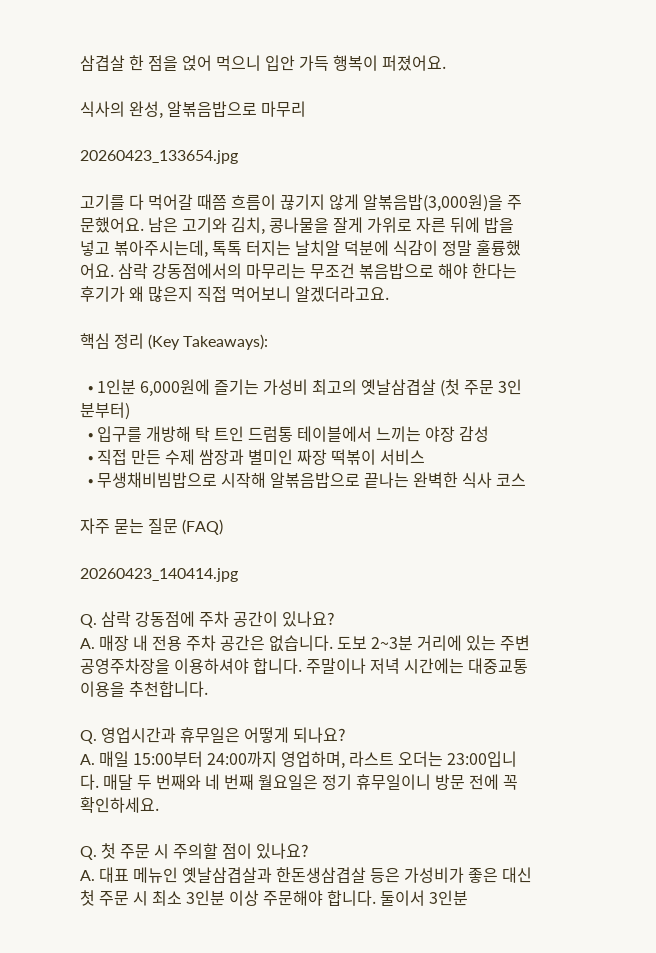삼겹살 한 점을 얹어 먹으니 입안 가득 행복이 퍼졌어요.

식사의 완성, 알볶음밥으로 마무리

20260423_133654.jpg

고기를 다 먹어갈 때쯤 흐름이 끊기지 않게 알볶음밥(3,000원)을 주문했어요. 남은 고기와 김치, 콩나물을 잘게 가위로 자른 뒤에 밥을 넣고 볶아주시는데, 톡톡 터지는 날치알 덕분에 식감이 정말 훌륭했어요. 삼락 강동점에서의 마무리는 무조건 볶음밥으로 해야 한다는 후기가 왜 많은지 직접 먹어보니 알겠더라고요.

핵심 정리 (Key Takeaways):

  • 1인분 6,000원에 즐기는 가성비 최고의 옛날삼겹살 (첫 주문 3인분부터)
  • 입구를 개방해 탁 트인 드럼통 테이블에서 느끼는 야장 감성
  • 직접 만든 수제 쌈장과 별미인 짜장 떡볶이 서비스
  • 무생채비빔밥으로 시작해 알볶음밥으로 끝나는 완벽한 식사 코스

자주 묻는 질문 (FAQ)

20260423_140414.jpg

Q. 삼락 강동점에 주차 공간이 있나요?
A. 매장 내 전용 주차 공간은 없습니다. 도보 2~3분 거리에 있는 주변 공영주차장을 이용하셔야 합니다. 주말이나 저녁 시간에는 대중교통 이용을 추천합니다.

Q. 영업시간과 휴무일은 어떻게 되나요?
A. 매일 15:00부터 24:00까지 영업하며, 라스트 오더는 23:00입니다. 매달 두 번째와 네 번째 월요일은 정기 휴무일이니 방문 전에 꼭 확인하세요.

Q. 첫 주문 시 주의할 점이 있나요?
A. 대표 메뉴인 옛날삼겹살과 한돈생삼겹살 등은 가성비가 좋은 대신 첫 주문 시 최소 3인분 이상 주문해야 합니다. 둘이서 3인분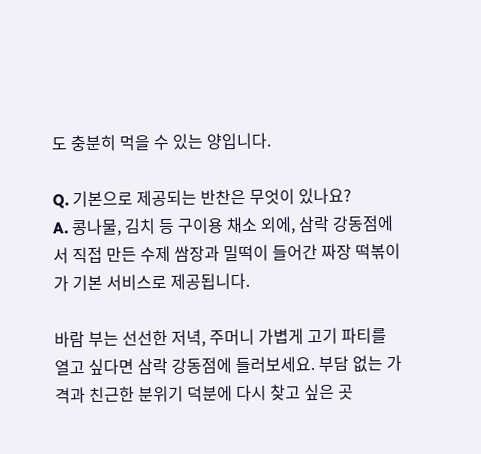도 충분히 먹을 수 있는 양입니다.

Q. 기본으로 제공되는 반찬은 무엇이 있나요?
A. 콩나물, 김치 등 구이용 채소 외에, 삼락 강동점에서 직접 만든 수제 쌈장과 밀떡이 들어간 짜장 떡볶이가 기본 서비스로 제공됩니다.

바람 부는 선선한 저녁, 주머니 가볍게 고기 파티를 열고 싶다면 삼락 강동점에 들러보세요. 부담 없는 가격과 친근한 분위기 덕분에 다시 찾고 싶은 곳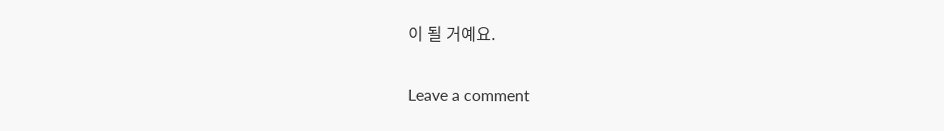이 될 거예요.

Leave a comment